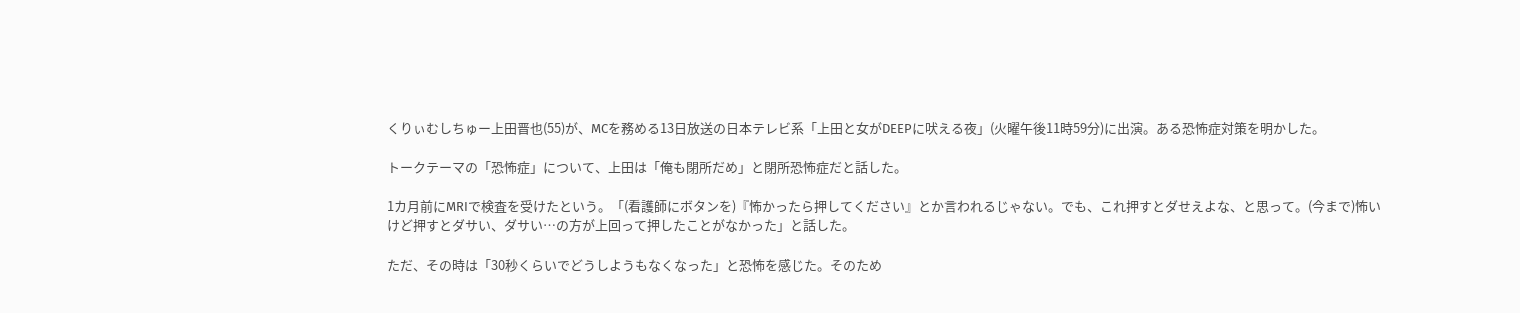くりぃむしちゅー上田晋也(55)が、MCを務める13日放送の日本テレビ系「上田と女がDEEPに吠える夜」(火曜午後11時59分)に出演。ある恐怖症対策を明かした。

トークテーマの「恐怖症」について、上田は「俺も閉所だめ」と閉所恐怖症だと話した。

1カ月前にMRIで検査を受けたという。「(看護師にボタンを)『怖かったら押してください』とか言われるじゃない。でも、これ押すとダせえよな、と思って。(今まで)怖いけど押すとダサい、ダサい…の方が上回って押したことがなかった」と話した。

ただ、その時は「30秒くらいでどうしようもなくなった」と恐怖を感じた。そのため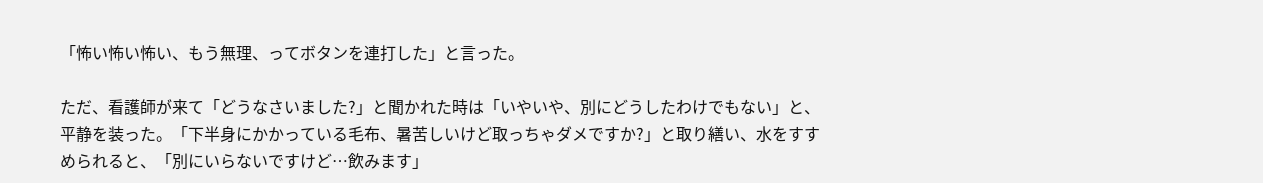「怖い怖い怖い、もう無理、ってボタンを連打した」と言った。

ただ、看護師が来て「どうなさいました?」と聞かれた時は「いやいや、別にどうしたわけでもない」と、平静を装った。「下半身にかかっている毛布、暑苦しいけど取っちゃダメですか?」と取り繕い、水をすすめられると、「別にいらないですけど…飲みます」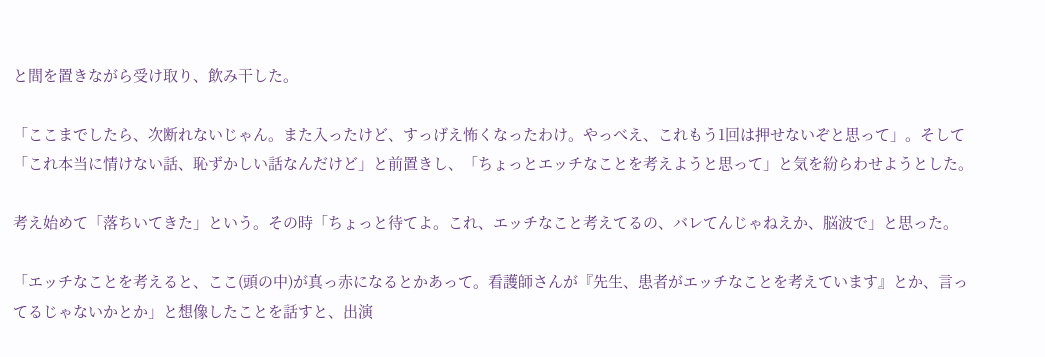と間を置きながら受け取り、飲み干した。

「ここまでしたら、次断れないじゃん。また入ったけど、すっげえ怖くなったわけ。やっべえ、これもう1回は押せないぞと思って」。そして「これ本当に情けない話、恥ずかしい話なんだけど」と前置きし、「ちょっとエッチなことを考えようと思って」と気を紛らわせようとした。

考え始めて「落ちいてきた」という。その時「ちょっと待てよ。これ、エッチなこと考えてるの、バレてんじゃねえか、脳波で」と思った。

「エッチなことを考えると、ここ(頭の中)が真っ赤になるとかあって。看護師さんが『先生、患者がエッチなことを考えています』とか、言ってるじゃないかとか」と想像したことを話すと、出演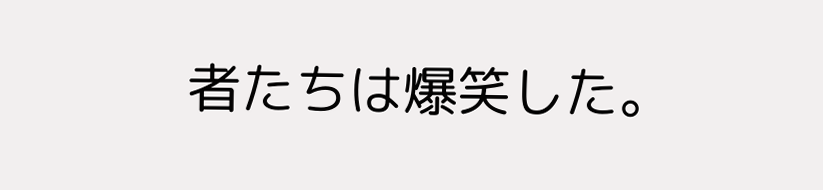者たちは爆笑した。